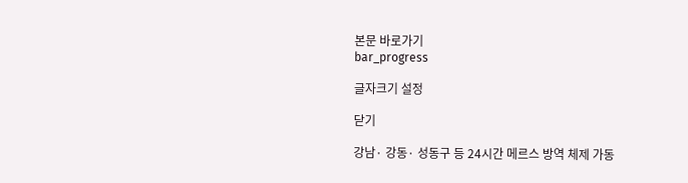본문 바로가기
bar_progress

글자크기 설정

닫기

강남· 강동· 성동구 등 24시간 메르스 방역 체제 가동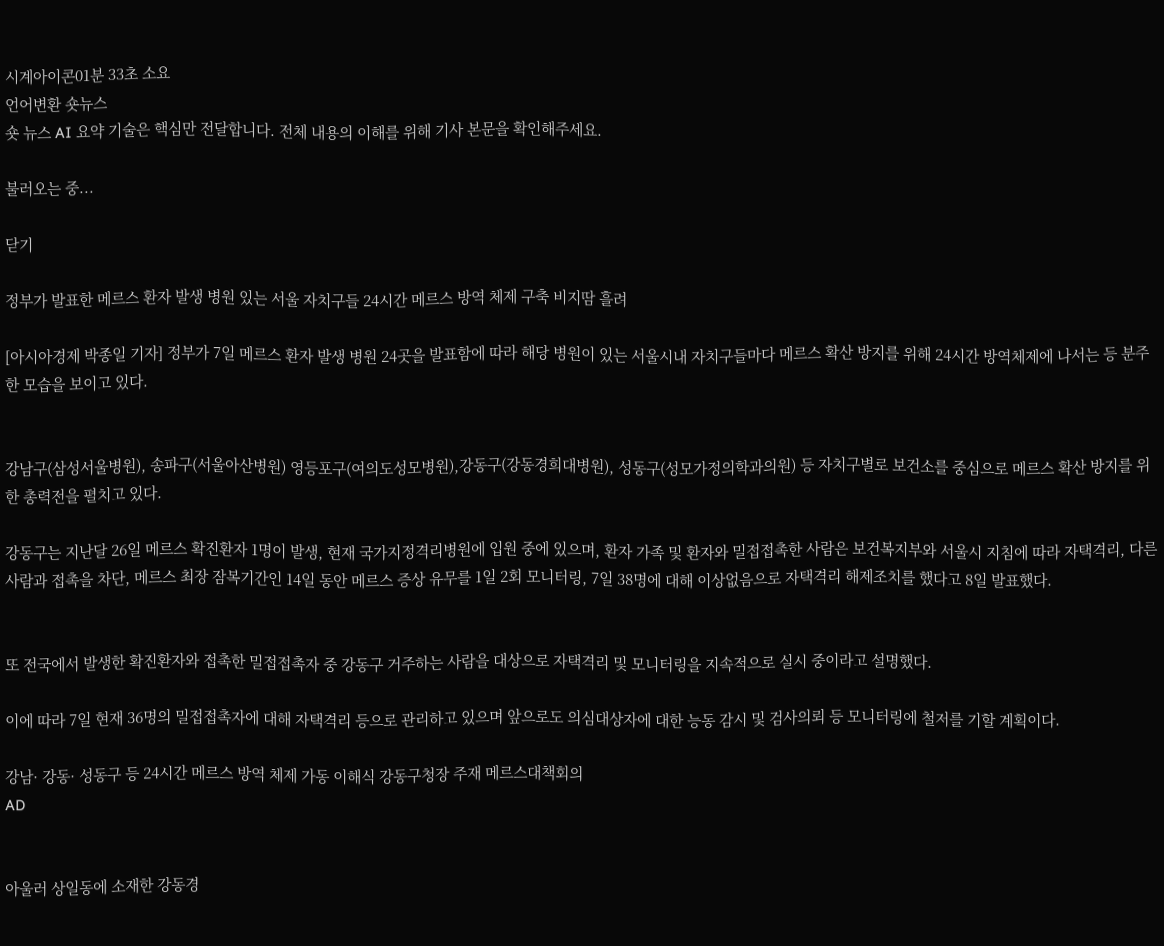시계아이콘01분 33초 소요
언어변환 숏뉴스
숏 뉴스 AI 요약 기술은 핵심만 전달합니다. 전체 내용의 이해를 위해 기사 본문을 확인해주세요.

불러오는 중...

닫기

정부가 발표한 메르스 환자 발생 병원 있는 서울 자치구들 24시간 메르스 방역 체제 구축 비지땀 흘려

[아시아경제 박종일 기자] 정부가 7일 메르스 환자 발생 병원 24곳을 발표함에 따라 해당 병원이 있는 서울시내 자치구들마다 메르스 확산 방지를 위해 24시간 방역체제에 나서는 등 분주한 모습을 보이고 있다.


강남구(삼성서울병원), 송파구(서울아산병원) 영등포구(여의도성모병원),강동구(강동경희대병원), 성동구(성모가정의학과의원) 등 자치구별로 보건소를 중심으로 메르스 확산 방지를 위한 총력전을 펼치고 있다.

강동구는 지난달 26일 메르스 확진환자 1명이 발생, 현재 국가지정격리병원에 입원 중에 있으며, 환자 가족 및 환자와 밀접접촉한 사람은 보건복지부와 서울시 지침에 따라 자택격리, 다른 사람과 접촉을 차단, 메르스 최장 잠복기간인 14일 동안 메르스 증상 유무를 1일 2회 모니터링, 7일 38명에 대해 이상없음으로 자택격리 해제조치를 했다고 8일 발표했다.


또 전국에서 발생한 확진환자와 접촉한 밀접접촉자 중 강동구 거주하는 사람을 대상으로 자택격리 및 모니터링을 지속적으로 실시 중이라고 설명했다.

이에 따라 7일 현재 36명의 밀접접촉자에 대해 자택격리 등으로 관리하고 있으며 앞으로도 의심대상자에 대한 능동 감시 및 검사의뢰 등 모니터링에 철저를 기할 계획이다.

강남· 강동· 성동구 등 24시간 메르스 방역 체제 가동 이해식 강동구청장 주재 메르스대책회의
AD


아울러 상일동에 소재한 강동경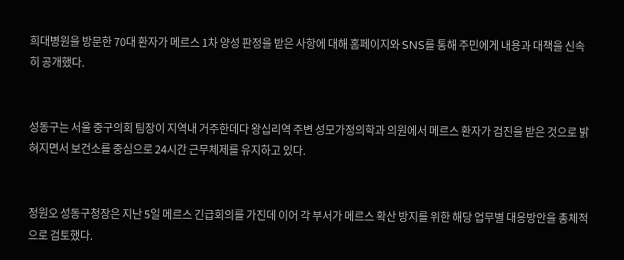희대병원을 방문한 70대 환자가 메르스 1차 양성 판정을 받은 사항에 대해 홈페이지와 SNS를 통해 주민에게 내용과 대책을 신속히 공개했다.


성동구는 서울 중구의회 팀장이 지역내 거주한데다 왕십리역 주변 성모가정의학과 의원에서 메르스 환자가 검진을 받은 것으로 밝혀지면서 보건소를 중심으로 24시간 근무체제를 유지하고 있다.


정원오 성동구청장은 지난 5일 메르스 긴급회의를 가진데 이어 각 부서가 메르스 확산 방지를 위한 해당 업무별 대응방안을 총체적으로 검토했다.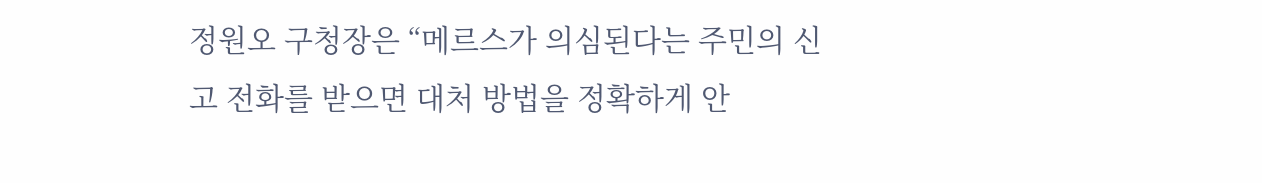정원오 구청장은 “메르스가 의심된다는 주민의 신고 전화를 받으면 대처 방법을 정확하게 안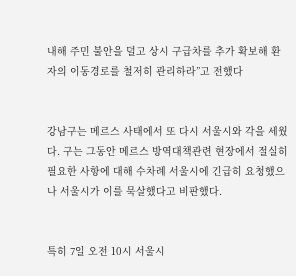내해 주민 불안을 덜고 상시 구급차를 추가 확보해 환자의 이동경로를 철저히 관리하라”고 전했다


강남구는 메르스 사태에서 또 다시 서울시와 각을 세웠다. 구는 그동안 메르스 방역대책관련 현장에서 절실히 필요한 사항에 대해 수차례 서울시에 긴급히 요청했으나 서울시가 이를 묵살했다고 비판했다.


특히 7일 오전 10시 서울시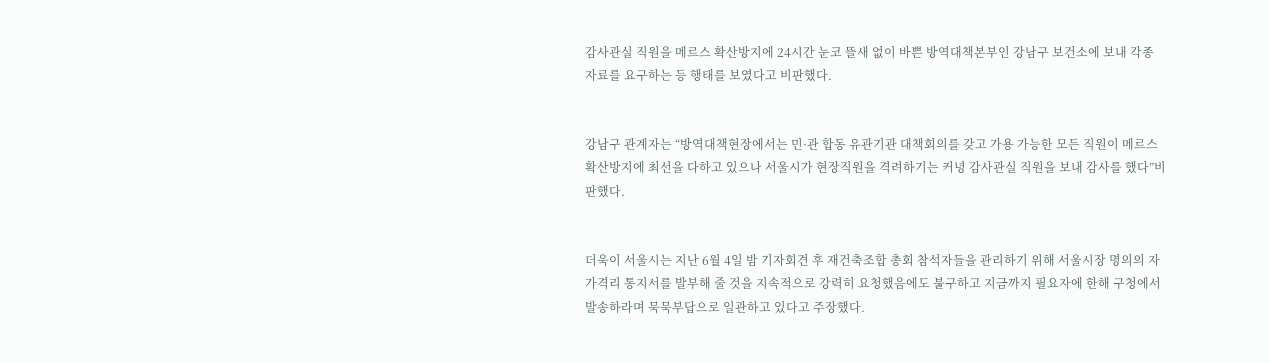감사관실 직원을 메르스 확산방지에 24시간 눈코 뜰새 없이 바쁜 방역대책본부인 강남구 보건소에 보내 각종 자료를 요구하는 등 행태를 보였다고 비판했다.


강남구 관계자는 “방역대책현장에서는 민·관 합동 유관기관 대책회의를 갖고 가용 가능한 모든 직원이 메르스 확산방지에 최선을 다하고 있으나 서울시가 현장직원을 격려하기는 커녕 감사관실 직원을 보내 감사를 했다”비판했다.


더욱이 서울시는 지난 6월 4일 밤 기자회견 후 재건축조합 총회 참석자들을 관리하기 위해 서울시장 명의의 자가격리 통지서를 발부해 줄 것을 지속적으로 강력히 요청했음에도 불구하고 지금까지 필요자에 한해 구청에서 발송하라며 묵묵부답으로 일관하고 있다고 주장했다.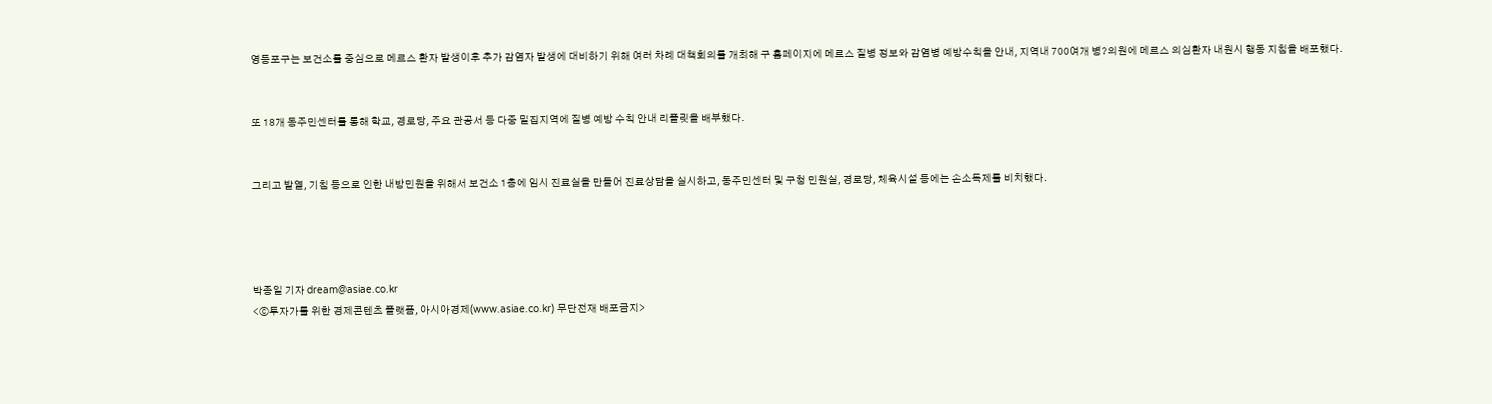영등포구는 보건소를 중심으로 메르스 환자 발생이후 추가 감염자 발생에 대비하기 위해 여러 차례 대책회의를 개최해 구 홈페이지에 메르스 질병 정보와 감염병 예방수칙을 안내, 지역내 700여개 병?의원에 메르스 의심환자 내원시 행동 지침을 배포했다.


또 18개 동주민센터를 통해 학교, 경로당, 주요 관공서 등 다중 밀집지역에 질병 예방 수칙 안내 리플릿을 배부했다.


그리고 발열, 기침 등으로 인한 내방민원을 위해서 보건소 1층에 임시 진료실을 만들어 진료상담을 실시하고, 동주민센터 및 구청 민원실, 경로당, 체육시설 등에는 손소독제를 비치했다.




박종일 기자 dream@asiae.co.kr
<ⓒ투자가를 위한 경제콘텐츠 플랫폼, 아시아경제(www.asiae.co.kr) 무단전재 배포금지>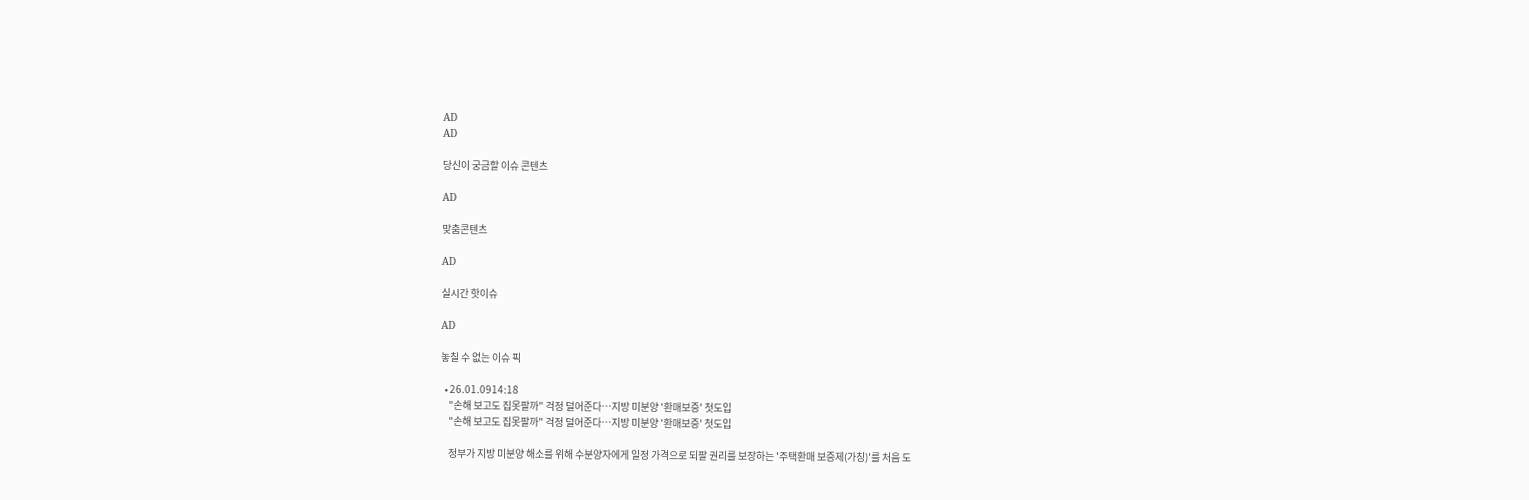AD
AD

당신이 궁금할 이슈 콘텐츠

AD

맞춤콘텐츠

AD

실시간 핫이슈

AD

놓칠 수 없는 이슈 픽

  • 26.01.0914:18
    "손해 보고도 집못팔까" 걱정 덜어준다…지방 미분양 '환매보증' 첫도입
    "손해 보고도 집못팔까" 걱정 덜어준다…지방 미분양 '환매보증' 첫도입

    정부가 지방 미분양 해소를 위해 수분양자에게 일정 가격으로 되팔 권리를 보장하는 '주택환매 보증제(가칭)'를 처음 도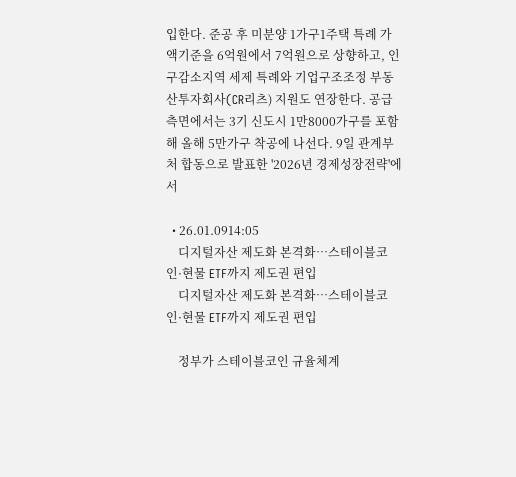입한다. 준공 후 미분양 1가구1주택 특례 가액기준을 6억원에서 7억원으로 상향하고, 인구감소지역 세제 특례와 기업구조조정 부동산투자회사(CR리츠) 지원도 연장한다. 공급 측면에서는 3기 신도시 1만8000가구를 포함해 올해 5만가구 착공에 나선다. 9일 관계부처 합동으로 발표한 '2026년 경제성장전략'에서

  • 26.01.0914:05
    디지털자산 제도화 본격화…스테이블코인·현물 ETF까지 제도권 편입
    디지털자산 제도화 본격화…스테이블코인·현물 ETF까지 제도권 편입

    정부가 스테이블코인 규율체계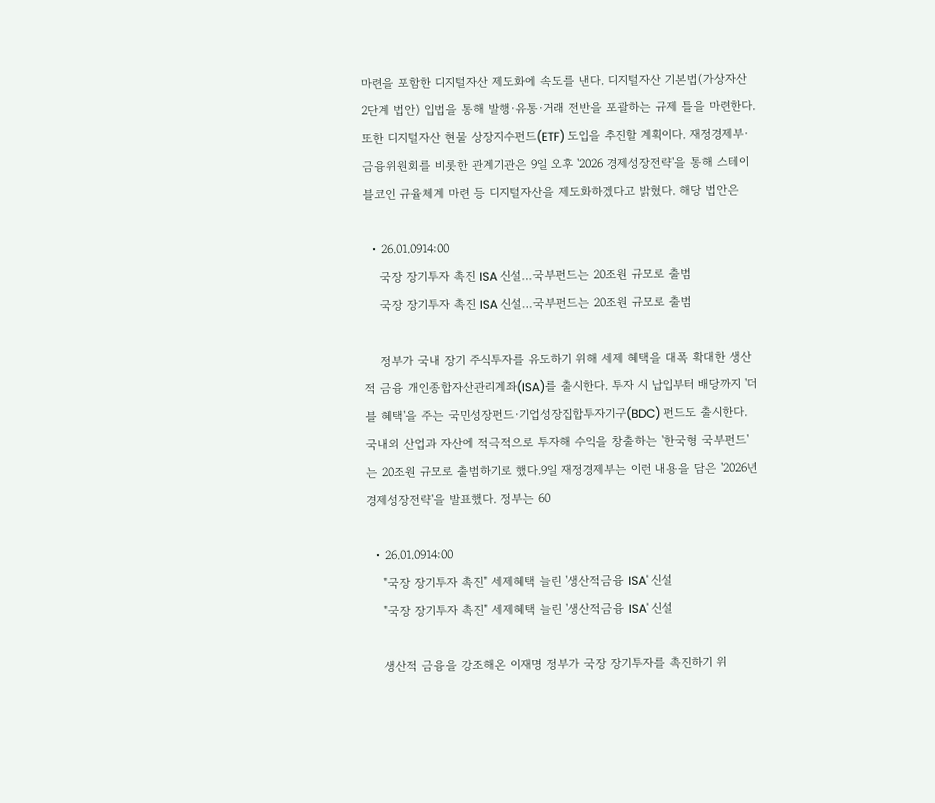마련을 포함한 디지털자산 제도화에 속도를 낸다. 디지털자산 기본법(가상자산 2단계 법안) 입법을 통해 발행·유통·거래 전반을 포괄하는 규제 틀을 마련한다. 또한 디지털자산 현물 상장지수펀드(ETF) 도입을 추진할 계획이다. 재정경제부·금융위원회를 비롯한 관계기관은 9일 오후 '2026 경제성장전략'을 통해 스테이블코인 규율체계 마련 등 디지털자산을 제도화하겠다고 밝혔다. 해당 법안은

  • 26.01.0914:00
    국장 장기투자 촉진 ISA 신설…국부펀드는 20조원 규모로 출범
    국장 장기투자 촉진 ISA 신설…국부펀드는 20조원 규모로 출범

    정부가 국내 장기 주식투자를 유도하기 위해 세제 혜택을 대폭 확대한 생산적 금융 개인종합자산관리계좌(ISA)를 출시한다. 투자 시 납입부터 배당까지 '더블 혜택'을 주는 국민성장펀드·기업성장집합투자기구(BDC) 펀드도 출시한다. 국내외 산업과 자산에 적극적으로 투자해 수익을 창출하는 '한국형 국부펀드'는 20조원 규모로 출범하기로 했다.9일 재정경제부는 이런 내용을 담은 '2026년 경제성장전략'을 발표했다. 정부는 60

  • 26.01.0914:00
    "국장 장기투자 촉진" 세제혜택 늘린 '생산적금융 ISA' 신설
    "국장 장기투자 촉진" 세제혜택 늘린 '생산적금융 ISA' 신설

    생산적 금융을 강조해온 이재명 정부가 국장 장기투자를 촉진하기 위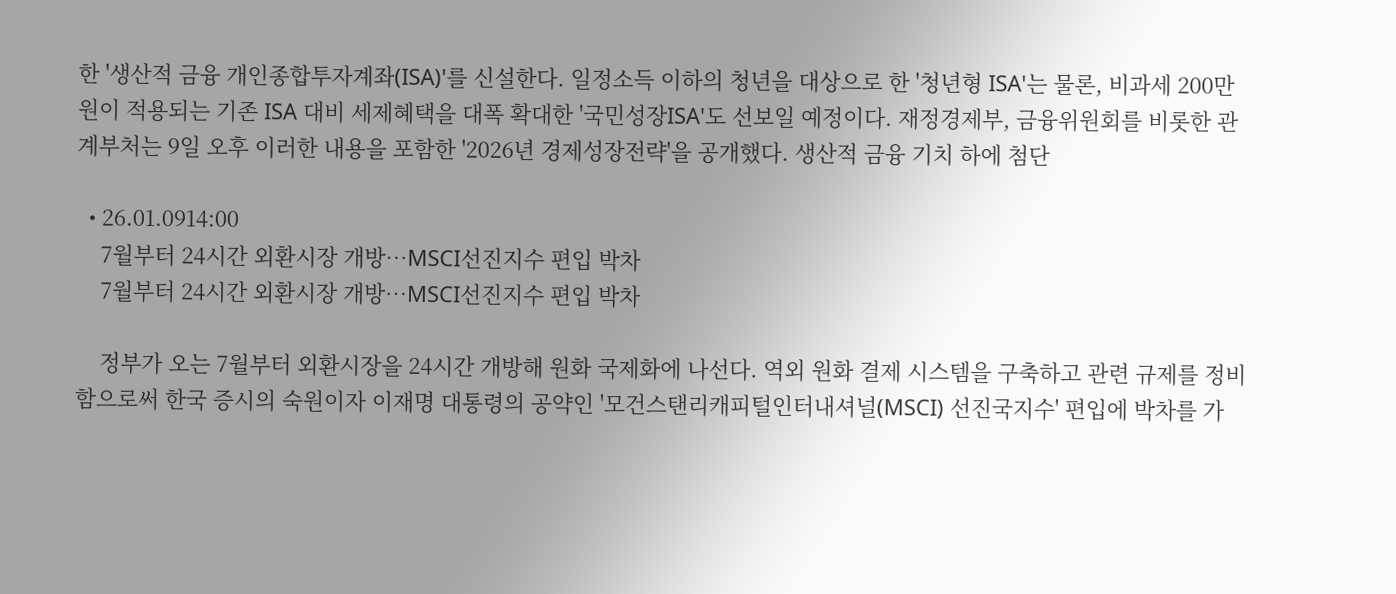한 '생산적 금융 개인종합투자계좌(ISA)'를 신설한다. 일정소득 이하의 청년을 대상으로 한 '청년형 ISA'는 물론, 비과세 200만원이 적용되는 기존 ISA 대비 세제혜택을 대폭 확대한 '국민성장ISA'도 선보일 예정이다. 재정경제부, 금융위원회를 비롯한 관계부처는 9일 오후 이러한 내용을 포함한 '2026년 경제성장전략'을 공개했다. 생산적 금융 기치 하에 첨단

  • 26.01.0914:00
    7월부터 24시간 외환시장 개방…MSCI선진지수 편입 박차
    7월부터 24시간 외환시장 개방…MSCI선진지수 편입 박차

    정부가 오는 7월부터 외환시장을 24시간 개방해 원화 국제화에 나선다. 역외 원화 결제 시스템을 구축하고 관련 규제를 정비함으로써 한국 증시의 숙원이자 이재명 대통령의 공약인 '모건스탠리캐피털인터내셔널(MSCI) 선진국지수' 편입에 박차를 가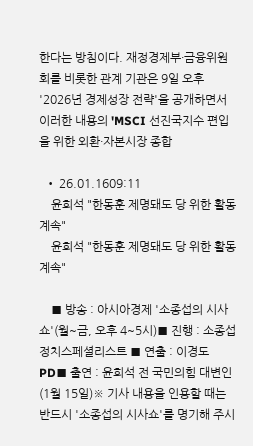한다는 방침이다. 재정경제부·금융위원회를 비롯한 관계 기관은 9일 오후 '2026년 경제성장 전략'을 공개하면서 이러한 내용의 'MSCI 선진국지수 편입을 위한 외환·자본시장 종합

  • 26.01.1609:11
    윤희석 "한동훈 제명돼도 당 위한 활동 계속"
    윤희석 "한동훈 제명돼도 당 위한 활동 계속"

    ■ 방송 : 아시아경제 '소종섭의 시사쇼'(월~금, 오후 4~5시)■ 진행 : 소종섭 정치스페셜리스트 ■ 연출 : 이경도 PD■ 출연 : 윤희석 전 국민의힘 대변인(1월 15일)※ 기사 내용을 인용할 때는 반드시 '소종섭의 시사쇼'를 명기해 주시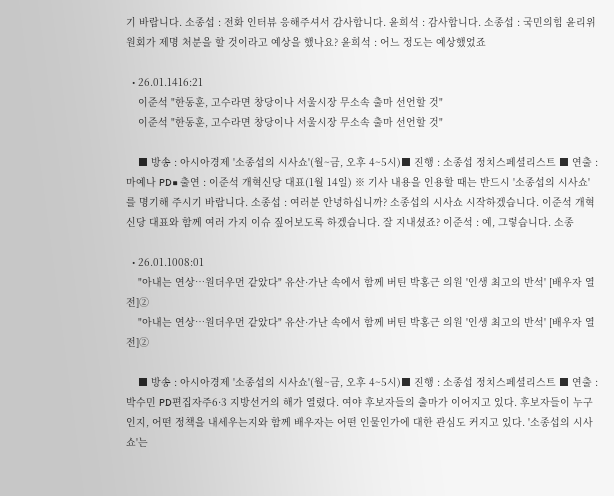기 바랍니다. 소종섭 : 전화 인터뷰 응해주셔서 감사합니다. 윤희석 : 감사합니다. 소종섭 : 국민의힘 윤리위원회가 제명 처분을 할 것이라고 예상을 했나요? 윤희석 : 어느 정도는 예상했었죠

  • 26.01.1416:21
    이준석 "한동훈, 고수라면 창당이나 서울시장 무소속 출마 선언할 것"
    이준석 "한동훈, 고수라면 창당이나 서울시장 무소속 출마 선언할 것"

    ■ 방송 : 아시아경제 '소종섭의 시사쇼'(월~금, 오후 4~5시)■ 진행 : 소종섭 정치스페셜리스트 ■ 연출 : 마예나 PD■ 출연 : 이준석 개혁신당 대표(1월 14일) ※ 기사 내용을 인용할 때는 반드시 '소종섭의 시사쇼'를 명기해 주시기 바랍니다. 소종섭 : 여러분 안녕하십니까? 소종섭의 시사쇼 시작하겠습니다. 이준석 개혁신당 대표와 함께 여러 가지 이슈 짚어보도록 하겠습니다. 잘 지내셨죠? 이준석 : 예, 그렇습니다. 소종

  • 26.01.1008:01
    "아내는 연상…원더우먼 같았다" 유산·가난 속에서 함께 버틴 박홍근 의원 '인생 최고의 반석' [배우자 열전]②
    "아내는 연상…원더우먼 같았다" 유산·가난 속에서 함께 버틴 박홍근 의원 '인생 최고의 반석' [배우자 열전]②

    ■ 방송 : 아시아경제 '소종섭의 시사쇼'(월~금, 오후 4~5시)■ 진행 : 소종섭 정치스페셜리스트 ■ 연출 : 박수민 PD편집자주6·3 지방선거의 해가 열렸다. 여야 후보자들의 출마가 이어지고 있다. 후보자들이 누구인지, 어떤 정책을 내세우는지와 함께 배우자는 어떤 인물인가에 대한 관심도 커지고 있다. '소종섭의 시사쇼'는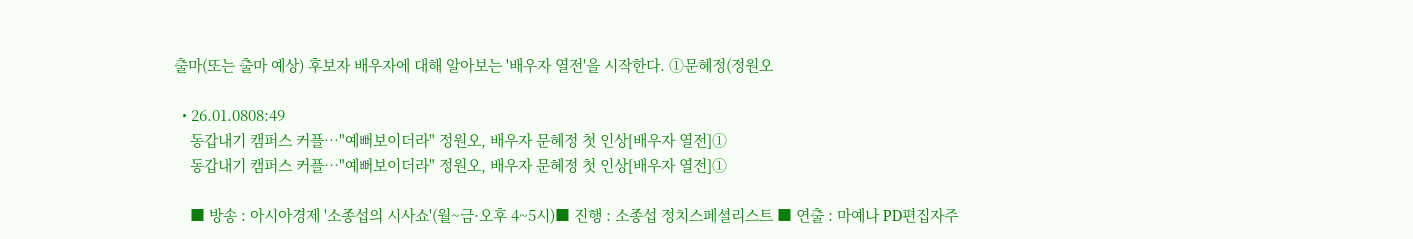출마(또는 출마 예상) 후보자 배우자에 대해 알아보는 '배우자 열전'을 시작한다. ①문혜정(정원오

  • 26.01.0808:49
    동갑내기 캠퍼스 커플…"예뻐보이더라" 정원오, 배우자 문혜정 첫 인상[배우자 열전]①
    동갑내기 캠퍼스 커플…"예뻐보이더라" 정원오, 배우자 문혜정 첫 인상[배우자 열전]①

    ■ 방송 : 아시아경제 '소종섭의 시사쇼'(월~금·오후 4~5시)■ 진행 : 소종섭 정치스페셜리스트 ■ 연출 : 마예나 PD편집자주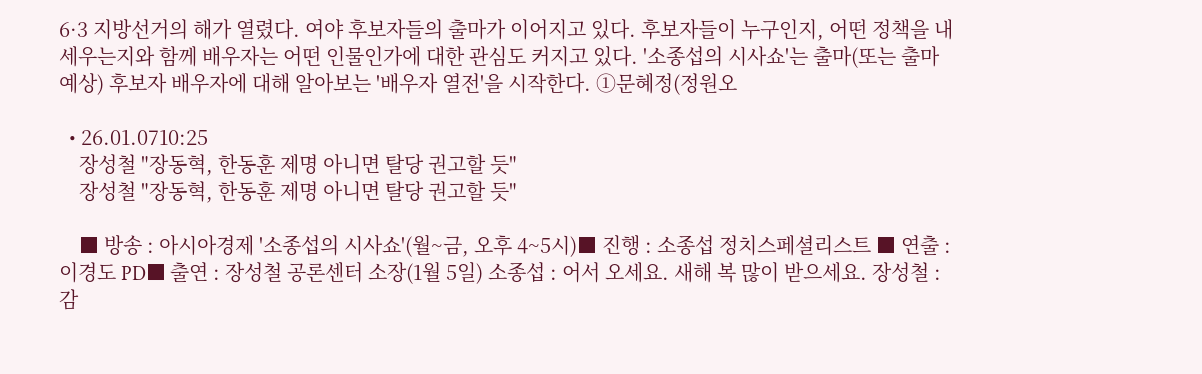6·3 지방선거의 해가 열렸다. 여야 후보자들의 출마가 이어지고 있다. 후보자들이 누구인지, 어떤 정책을 내세우는지와 함께 배우자는 어떤 인물인가에 대한 관심도 커지고 있다. '소종섭의 시사쇼'는 출마(또는 출마 예상) 후보자 배우자에 대해 알아보는 '배우자 열전'을 시작한다. ①문혜정(정원오

  • 26.01.0710:25
    장성철 "장동혁, 한동훈 제명 아니면 탈당 권고할 듯"
    장성철 "장동혁, 한동훈 제명 아니면 탈당 권고할 듯"

    ■ 방송 : 아시아경제 '소종섭의 시사쇼'(월~금, 오후 4~5시)■ 진행 : 소종섭 정치스페셜리스트 ■ 연출 : 이경도 PD■ 출연 : 장성철 공론센터 소장(1월 5일) 소종섭 : 어서 오세요. 새해 복 많이 받으세요. 장성철 : 감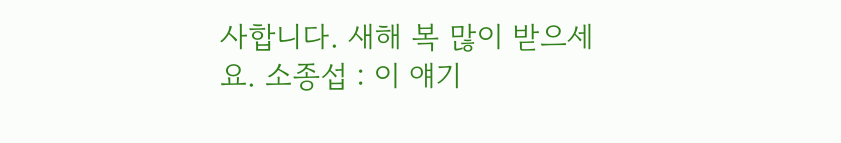사합니다. 새해 복 많이 받으세요. 소종섭 : 이 얘기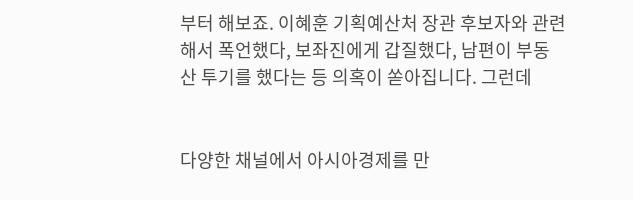부터 해보죠. 이혜훈 기획예산처 장관 후보자와 관련해서 폭언했다, 보좌진에게 갑질했다, 남편이 부동산 투기를 했다는 등 의혹이 쏟아집니다. 그런데


다양한 채널에서 아시아경제를 만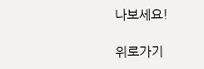나보세요!

위로가기